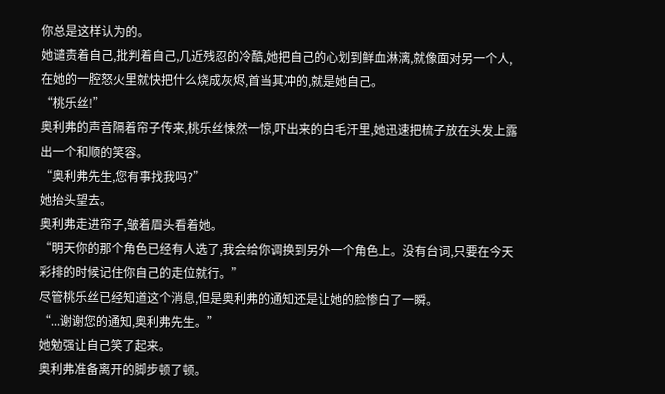你总是这样认为的。
她谴责着自己,批判着自己,几近残忍的冷酷,她把自己的心划到鲜血淋漓,就像面对另一个人,在她的一腔怒火里就快把什么烧成灰烬,首当其冲的,就是她自己。
“桃乐丝!”
奥利弗的声音隔着帘子传来,桃乐丝悚然一惊,吓出来的白毛汗里,她迅速把梳子放在头发上露出一个和顺的笑容。
“奥利弗先生,您有事找我吗?”
她抬头望去。
奥利弗走进帘子,皱着眉头看着她。
“明天你的那个角色已经有人选了,我会给你调换到另外一个角色上。没有台词,只要在今天彩排的时候记住你自己的走位就行。”
尽管桃乐丝已经知道这个消息,但是奥利弗的通知还是让她的脸惨白了一瞬。
“...谢谢您的通知,奥利弗先生。”
她勉强让自己笑了起来。
奥利弗准备离开的脚步顿了顿。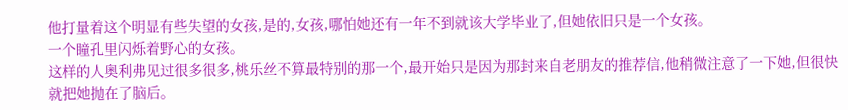他打量着这个明显有些失望的女孩,是的,女孩,哪怕她还有一年不到就该大学毕业了,但她依旧只是一个女孩。
一个瞳孔里闪烁着野心的女孩。
这样的人奥利弗见过很多很多,桃乐丝不算最特别的那一个,最开始只是因为那封来自老朋友的推荐信,他稍微注意了一下她,但很快就把她抛在了脑后。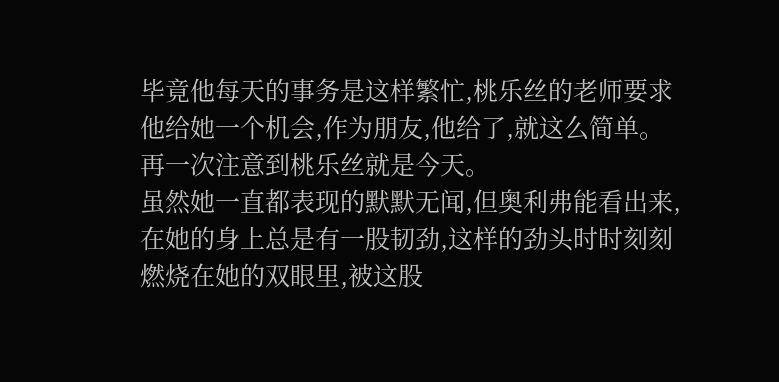毕竟他每天的事务是这样繁忙,桃乐丝的老师要求他给她一个机会,作为朋友,他给了,就这么简单。
再一次注意到桃乐丝就是今天。
虽然她一直都表现的默默无闻,但奥利弗能看出来,在她的身上总是有一股韧劲,这样的劲头时时刻刻燃烧在她的双眼里,被这股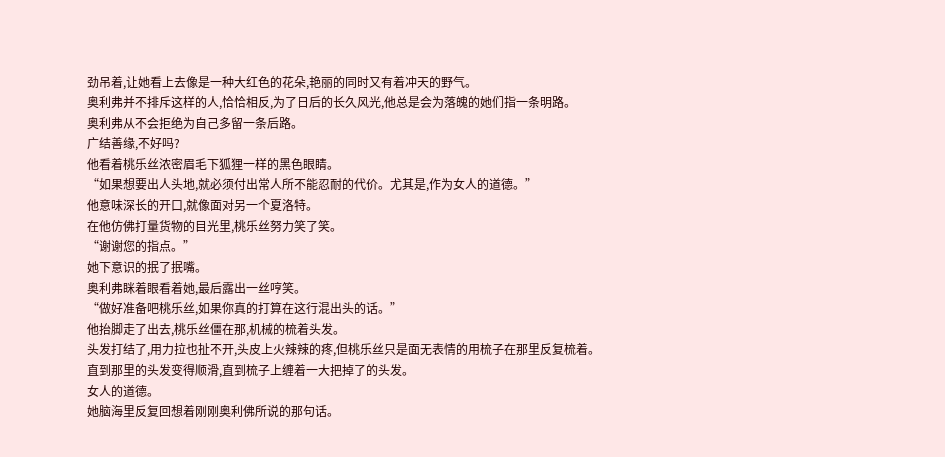劲吊着,让她看上去像是一种大红色的花朵,艳丽的同时又有着冲天的野气。
奥利弗并不排斥这样的人,恰恰相反,为了日后的长久风光,他总是会为落魄的她们指一条明路。
奥利弗从不会拒绝为自己多留一条后路。
广结善缘,不好吗?
他看着桃乐丝浓密眉毛下狐狸一样的黑色眼睛。
“如果想要出人头地,就必须付出常人所不能忍耐的代价。尤其是,作为女人的道德。”
他意味深长的开口,就像面对另一个夏洛特。
在他仿佛打量货物的目光里,桃乐丝努力笑了笑。
“谢谢您的指点。”
她下意识的抿了抿嘴。
奥利弗眯着眼看着她,最后露出一丝哼笑。
“做好准备吧桃乐丝,如果你真的打算在这行混出头的话。”
他抬脚走了出去,桃乐丝僵在那,机械的梳着头发。
头发打结了,用力拉也扯不开,头皮上火辣辣的疼,但桃乐丝只是面无表情的用梳子在那里反复梳着。
直到那里的头发变得顺滑,直到梳子上缠着一大把掉了的头发。
女人的道德。
她脑海里反复回想着刚刚奥利佛所说的那句话。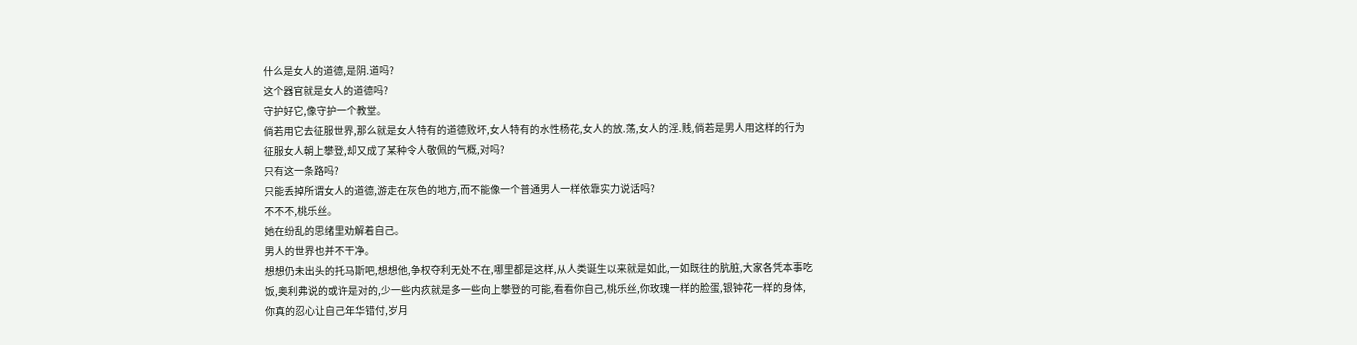什么是女人的道德,是阴.道吗?
这个器官就是女人的道德吗?
守护好它,像守护一个教堂。
倘若用它去征服世界,那么就是女人特有的道德败坏,女人特有的水性杨花,女人的放.荡,女人的淫.贱,倘若是男人用这样的行为征服女人朝上攀登,却又成了某种令人敬佩的气概,对吗?
只有这一条路吗?
只能丢掉所谓女人的道德,游走在灰色的地方,而不能像一个普通男人一样依靠实力说话吗?
不不不,桃乐丝。
她在纷乱的思绪里劝解着自己。
男人的世界也并不干净。
想想仍未出头的托马斯吧,想想他,争权夺利无处不在,哪里都是这样,从人类诞生以来就是如此,一如既往的肮脏,大家各凭本事吃饭,奥利弗说的或许是对的,少一些内疚就是多一些向上攀登的可能,看看你自己,桃乐丝,你玫瑰一样的脸蛋,银钟花一样的身体,你真的忍心让自己年华错付,岁月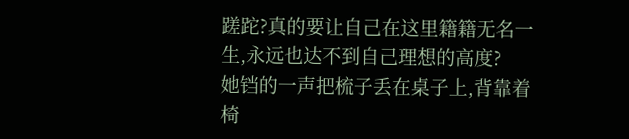蹉跎?真的要让自己在这里籍籍无名一生,永远也达不到自己理想的高度?
她铛的一声把梳子丢在桌子上,背靠着椅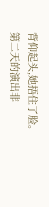背仰起头,她捂住了脸。
第二天的演出非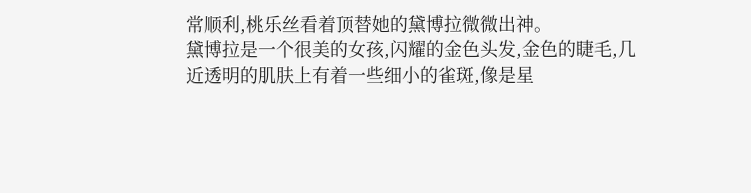常顺利,桃乐丝看着顶替她的黛博拉微微出神。
黛博拉是一个很美的女孩,闪耀的金色头发,金色的睫毛,几近透明的肌肤上有着一些细小的雀斑,像是星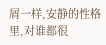屑一样,安静的性格里,对谁都很